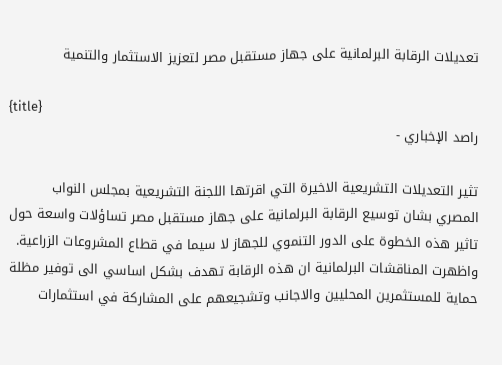تعديلات الرقابة البرلمانية على جهاز مستقبل مصر لتعزيز الاستثمار والتنمية

{title}
راصد الإخباري -

تثير التعديلات التشريعية الاخيرة التي اقرتها اللجنة التشريعية بمجلس النواب المصري بشان توسيع الرقابة البرلمانية على جهاز مستقبل مصر تساؤلات واسعة حول تاثير هذه الخطوة على الدور التنموي للجهاز لا سيما في قطاع المشروعات الزراعية. واظهرت المناقشات البرلمانية ان هذه الرقابة تهدف بشكل اساسي الى توفير مظلة حماية للمستثمرين المحليين والاجانب وتشجيعهم على المشاركة في استثمارات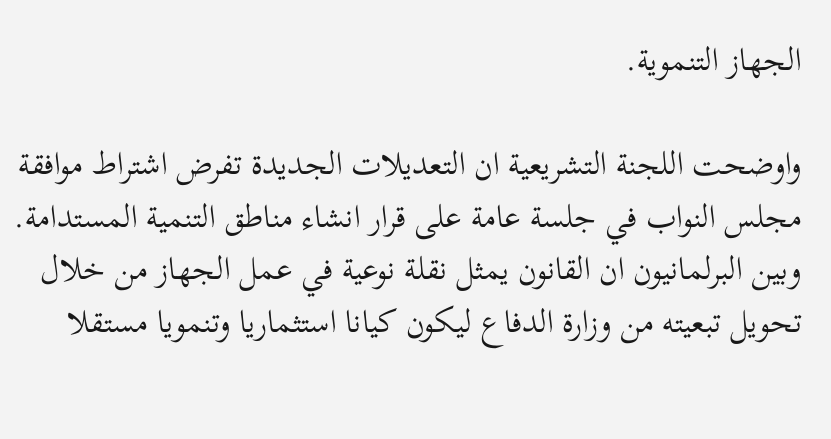الجهاز التنموية.

واوضحت اللجنة التشريعية ان التعديلات الجديدة تفرض اشتراط موافقة مجلس النواب في جلسة عامة على قرار انشاء مناطق التنمية المستدامة. وبين البرلمانيون ان القانون يمثل نقلة نوعية في عمل الجهاز من خلال تحويل تبعيته من وزارة الدفاع ليكون كيانا استثماريا وتنمويا مستقلا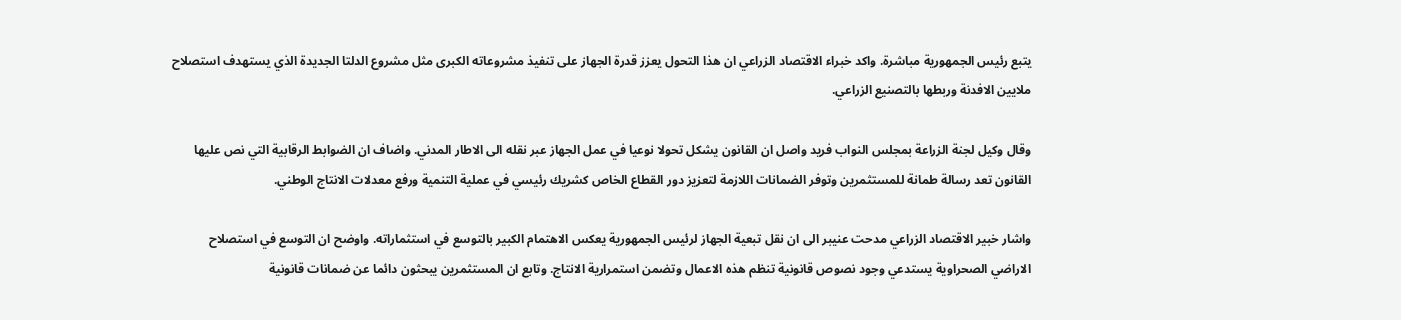يتبع رئيس الجمهورية مباشرة. واكد خبراء الاقتصاد الزراعي ان هذا التحول يعزز قدرة الجهاز على تنفيذ مشروعاته الكبرى مثل مشروع الدلتا الجديدة الذي يستهدف استصلاح ملايين الافدنة وربطها بالتصنيع الزراعي.

وقال وكيل لجنة الزراعة بمجلس النواب فريد واصل ان القانون يشكل تحولا نوعيا في عمل الجهاز عبر نقله الى الاطار المدني. واضاف ان الضوابط الرقابية التي نص عليها القانون تعد رسالة طمانة للمستثمرين وتوفر الضمانات اللازمة لتعزيز دور القطاع الخاص كشريك رئيسي في عملية التنمية ورفع معدلات الانتاج الوطني.

واشار خبير الاقتصاد الزراعي مدحت عنيبر الى ان نقل تبعية الجهاز لرئيس الجمهورية يعكس الاهتمام الكبير بالتوسع في استثماراته. واوضح ان التوسع في استصلاح الاراضي الصحراوية يستدعي وجود نصوص قانونية تنظم هذه الاعمال وتضمن استمرارية الانتاج. وتابع ان المستثمرين يبحثون دائما عن ضمانات قانونية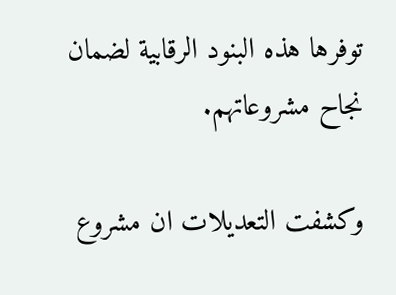توفرها هذه البنود الرقابية لضمان نجاح مشروعاتهم.

وكشفت التعديلات ان مشروع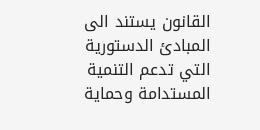القانون يستند الى المبادئ الدستورية التي تدعم التنمية المستدامة وحماية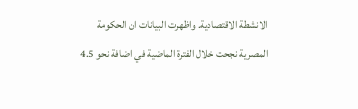الانشطة الاقتصادية. واظهرت البيانات ان الحكومة المصرية نجحت خلال الفترة الماضية في اضافة نحو 4.5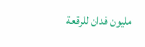مليون فدان للرقعة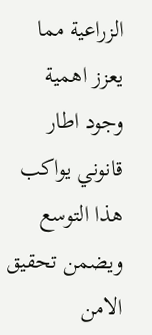الزراعية مما يعزز اهمية وجود اطار قانوني يواكب هذا التوسع ويضمن تحقيق الامن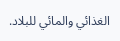الغذائي والمائي للبلاد.